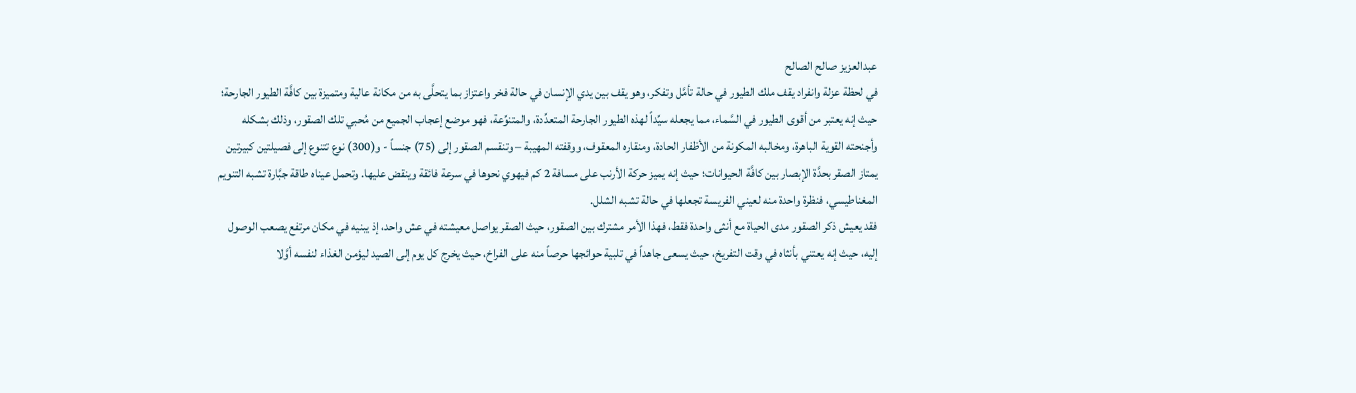عبدالعزيز صالح الصالح
في لحظة عزلة وانفراد يقف ملك الطيور في حالة تأمَّل وتفكر، وهو يقف بين يدي الإنسان في حالة فخر واعتزاز بما يتحلَّى به من مكانة عالية ومتميزة بين كافَّة الطيور الجارحة؛ حيث إنه يعتبر من أقوى الطيور في السَّماء، مما يجعله سيِّداً لهذه الطيور الجارحة المتعدِّدة، والمتنوِّعة، فهو موضع إعجاب الجميع من مُحبي تلك الصقور، وذلك بشكله وأجنحته القوية الباهرة، ومخالبه المكونة من الأظفار الحادة، ومنقاره المعقوف، ووقفته المهيبة – وتنقسم الصقور إلى (75) جنساً - و(300) نوع تتنوع إلى فصيلتين كبيرتين يمتاز الصقر بحدَّة الإبصار بين كافَّة الحيوانات؛ حيث إنه يميز حركة الأرنب على مسافة 2 كم فيهوي نحوها في سرعة فائقة وينقض عليها. وتحمل عيناه طاقة جبَّارة تشبه التنويم المغناطيسي، فنظرة واحدة منه لعيني الفريسة تجعلها في حالة تشبه الشلل.
فقد يعيش ذكر الصقور مدى الحياة مع أنثى واحدة فقط، فهذا الأمر مشترك بين الصقور، حيث الصقر يواصل معيشته في عش واحد، إذ يبنيه في مكان مرتفع يصعب الوصول إليه، حيث إنه يعتني بأنثاه في وقت التفريخ، حيث يسعى جاهداً في تلبية حوائجها حرصاً منه على الفراخ، حيث يخرج كل يوم إلى الصيد ليؤمن الغذاء لنفسه أوَّلا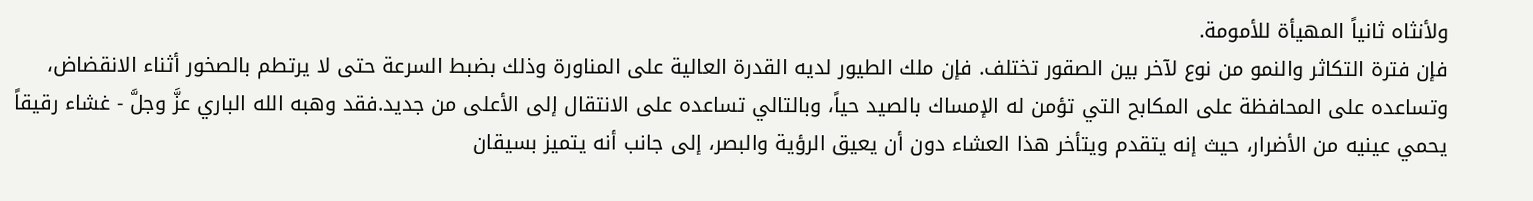ولأنثاه ثانياً المهيأة للأمومة.
فإن فترة التكاثر والنمو من نوع لآخر بين الصقور تختلف. فإن ملك الطيور لديه القدرة العالية على المناورة وذلك بضبط السرعة حتى لا يرتطم بالصخور أثناء الانقضاض، وتساعده على المحافظة على المكابح التي تؤمن له الإمساك بالصيد حياً، وبالتالي تساعده على الانتقال إلى الأعلى من جديد.فقد وهبه الله الباري عزَّ وجلَّ - غشاء رقيقاً يحمي عينيه من الأضرار، حيث إنه يتقدم ويتأخر هذا العشاء دون أن يعيق الرؤية والبصر، إلى جانب أنه يتميز بسيقان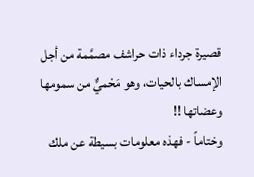قصيرة جرداء ذات حراشف مصمَّمة من أجل الإمساك بالحيات، وهو مَحْميٌّ من سمومها وعضاتها !!
وختاماً - فهذه معلومات بسيطة عن ملك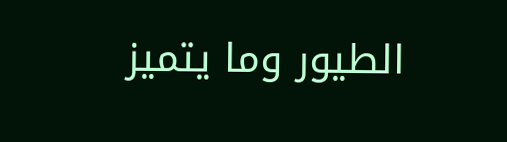الطيور وما يتميز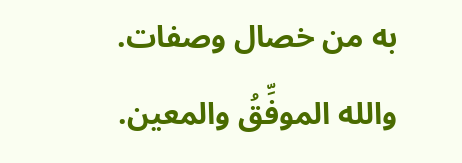به من خصال وصفات.
والله الموفِّقُ والمعين.